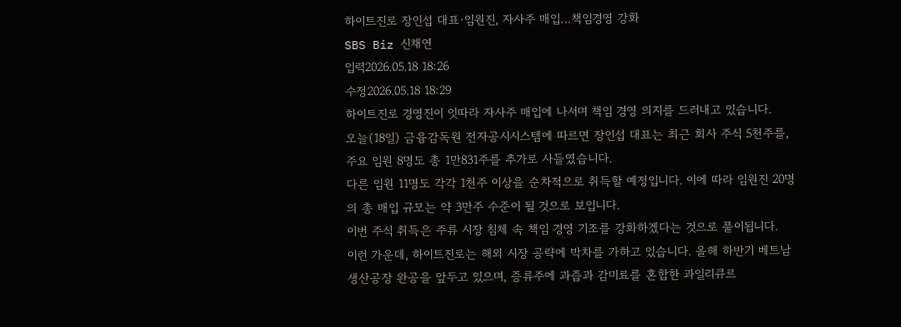하이트진로 장인섭 대표·임원진, 자사주 매입…책임경영 강화
SBS Biz 신채연
입력2026.05.18 18:26
수정2026.05.18 18:29
하이트진로 경영진이 잇따라 자사주 매입에 나서며 책임 경영 의지를 드러내고 있습니다.
오늘(18일) 금융감독원 전자공시시스템에 따르면 장인섭 대표는 최근 회사 주식 5천주를, 주요 임원 8명도 총 1만831주를 추가로 사들였습니다.
다른 임원 11명도 각각 1천주 이상을 순차적으로 취득할 예정입니다. 이에 따라 임원진 20명의 총 매입 규모는 약 3만주 수준이 될 것으로 보입니다.
이번 주식 취득은 주류 시장 침체 속 책임 경영 기조를 강화하겠다는 것으로 풀이됩니다.
이런 가운데, 하이트진로는 해외 시장 공략에 박차를 가하고 있습니다. 올해 하반기 베트남 생산공장 완공을 앞두고 있으며, 증류주에 과즙과 감미료를 혼합한 과일리큐르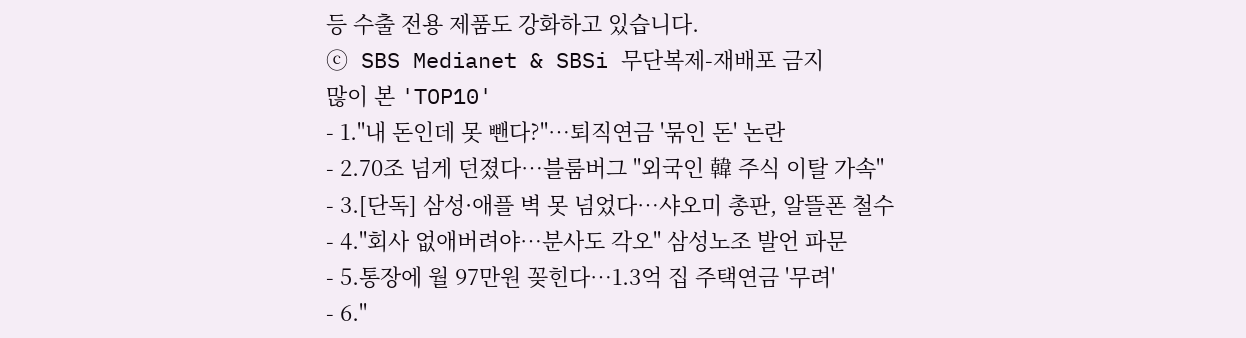등 수출 전용 제품도 강화하고 있습니다.
ⓒ SBS Medianet & SBSi 무단복제-재배포 금지
많이 본 'TOP10'
- 1."내 돈인데 못 뺀다?"…퇴직연금 '묶인 돈' 논란
- 2.70조 넘게 던졌다…블룸버그 "외국인 韓 주식 이탈 가속"
- 3.[단독] 삼성·애플 벽 못 넘었다…샤오미 총판, 알뜰폰 철수
- 4."회사 없애버려야…분사도 각오" 삼성노조 발언 파문
- 5.통장에 월 97만원 꽂힌다…1.3억 집 주택연금 '무려'
- 6."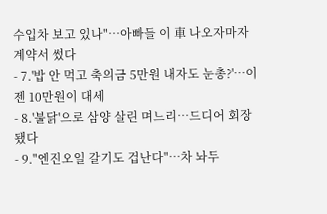수입차 보고 있나"…아빠들 이 車 나오자마자 계약서 썼다
- 7.'밥 안 먹고 축의금 5만원 내자도 눈총?'…이젠 10만원이 대세
- 8.'불닭'으로 삼양 살린 며느리…드디어 회장 됐다
- 9."엔진오일 갈기도 겁난다"…차 놔두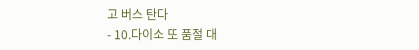고 버스 탄다
- 10.다이소 또 품절 대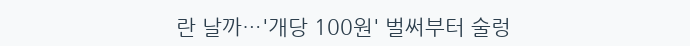란 날까…'개당 100원' 벌써부터 술렁